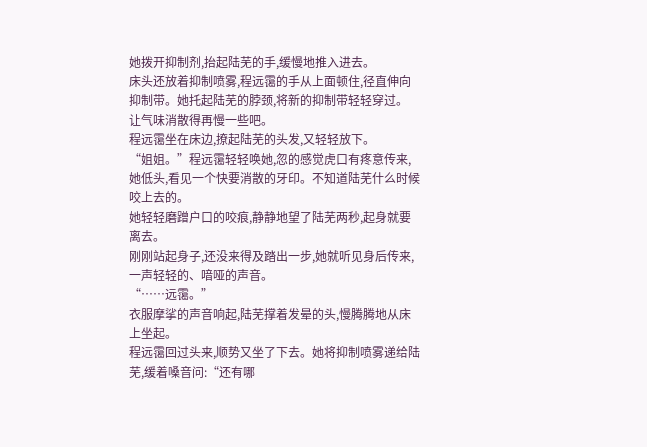她拨开抑制剂,抬起陆芜的手,缓慢地推入进去。
床头还放着抑制喷雾,程远霭的手从上面顿住,径直伸向抑制带。她托起陆芜的脖颈,将新的抑制带轻轻穿过。
让气味消散得再慢一些吧。
程远霭坐在床边,撩起陆芜的头发,又轻轻放下。
“姐姐。”程远霭轻轻唤她,忽的感觉虎口有疼意传来,她低头,看见一个快要消散的牙印。不知道陆芜什么时候咬上去的。
她轻轻磨蹭户口的咬痕,静静地望了陆芜两秒,起身就要离去。
刚刚站起身子,还没来得及踏出一步,她就听见身后传来,一声轻轻的、喑哑的声音。
“……远霭。”
衣服摩挲的声音响起,陆芜撑着发晕的头,慢腾腾地从床上坐起。
程远霭回过头来,顺势又坐了下去。她将抑制喷雾递给陆芜,缓着嗓音问:“还有哪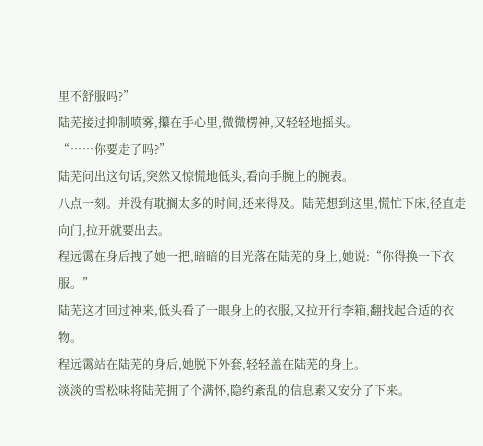里不舒服吗?”
陆芜接过抑制喷雾,攥在手心里,微微楞神,又轻轻地摇头。
“……你要走了吗?”
陆芜问出这句话,突然又惊慌地低头,看向手腕上的腕表。
八点一刻。并没有耽搁太多的时间,还来得及。陆芜想到这里,慌忙下床,径直走向门,拉开就要出去。
程远霭在身后拽了她一把,暗暗的目光落在陆芜的身上,她说:“你得换一下衣服。”
陆芜这才回过神来,低头看了一眼身上的衣服,又拉开行李箱,翻找起合适的衣物。
程远霭站在陆芜的身后,她脱下外套,轻轻盖在陆芜的身上。
淡淡的雪松味将陆芜拥了个满怀,隐约紊乱的信息素又安分了下来。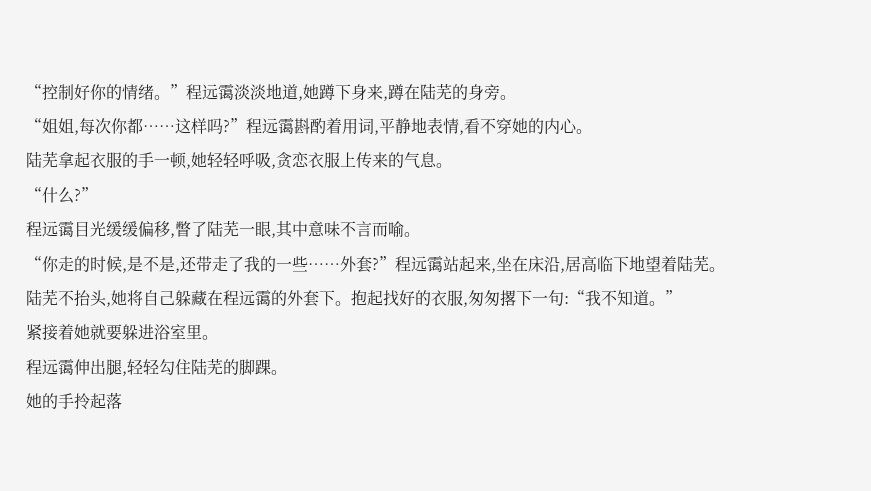“控制好你的情绪。”程远霭淡淡地道,她蹲下身来,蹲在陆芜的身旁。
“姐姐,每次你都……这样吗?”程远霭斟酌着用词,平静地表情,看不穿她的内心。
陆芜拿起衣服的手一顿,她轻轻呼吸,贪恋衣服上传来的气息。
“什么?”
程远霭目光缓缓偏移,瞥了陆芜一眼,其中意味不言而喻。
“你走的时候,是不是,还带走了我的一些……外套?”程远霭站起来,坐在床沿,居高临下地望着陆芜。
陆芜不抬头,她将自己躲藏在程远霭的外套下。抱起找好的衣服,匆匆撂下一句:“我不知道。”
紧接着她就要躲进浴室里。
程远霭伸出腿,轻轻勾住陆芜的脚踝。
她的手拎起落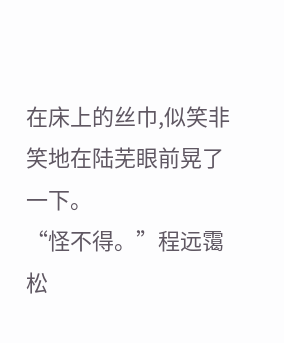在床上的丝巾,似笑非笑地在陆芜眼前晃了一下。
“怪不得。”程远霭松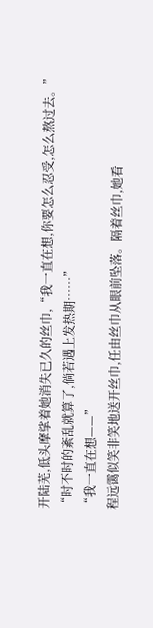开陆芜,低头摩挲着她消失已久的丝巾,“我一直在想,你要怎么忍受,怎么熬过去。”
“时不时的紊乱就算了,倘若遇上发热期……”
“我一直在想——”
程远霭似笑非笑地送开丝巾,任由丝巾从眼前坠落。隔着丝巾,她看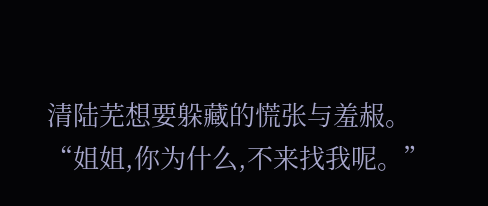清陆芜想要躲藏的慌张与羞赧。
“姐姐,你为什么,不来找我呢。”